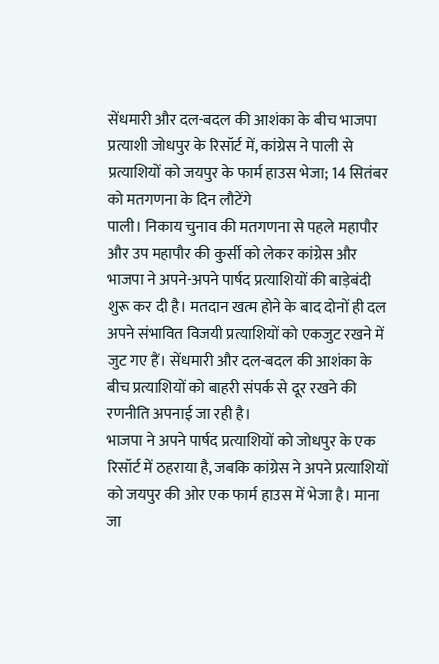सेंधमारी और दल-बदल की आशंका के बीच भाजपा प्रत्याशी जोधपुर के रिसॉर्ट में, कांग्रेस ने पाली से प्रत्याशियों को जयपुर के फार्म हाउस भेजा; 14 सितंबर को मतगणना के दिन लौटेंगे
पाली। निकाय चुनाव की मतगणना से पहले महापौर और उप महापौर की कुर्सी को लेकर कांग्रेस और भाजपा ने अपने-अपने पार्षद प्रत्याशियों की बाड़ेबंदी शुरू कर दी है। मतदान खत्म होने के बाद दोनों ही दल अपने संभावित विजयी प्रत्याशियों को एकजुट रखने में जुट गए हैं। सेंधमारी और दल-बदल की आशंका के बीच प्रत्याशियों को बाहरी संपर्क से दूर रखने की रणनीति अपनाई जा रही है।
भाजपा ने अपने पार्षद प्रत्याशियों को जोधपुर के एक रिसॉर्ट में ठहराया है, जबकि कांग्रेस ने अपने प्रत्याशियों को जयपुर की ओर एक फार्म हाउस में भेजा है। माना जा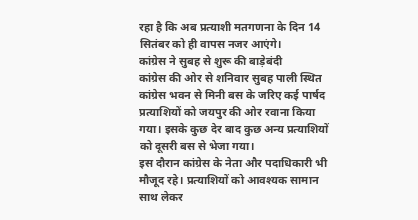रहा है कि अब प्रत्याशी मतगणना के दिन 14 सितंबर को ही वापस नजर आएंगे।
कांग्रेस ने सुबह से शुरू की बाड़ेबंदी
कांग्रेस की ओर से शनिवार सुबह पाली स्थित कांग्रेस भवन से मिनी बस के जरिए कई पार्षद प्रत्याशियों को जयपुर की ओर रवाना किया गया। इसके कुछ देर बाद कुछ अन्य प्रत्याशियों को दूसरी बस से भेजा गया।
इस दौरान कांग्रेस के नेता और पदाधिकारी भी मौजूद रहे। प्रत्याशियों को आवश्यक सामान साथ लेकर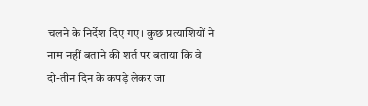चलने के निर्देश दिए गए। कुछ प्रत्याशियों ने नाम नहीं बताने की शर्त पर बताया कि वे दो-तीन दिन के कपड़े लेकर जा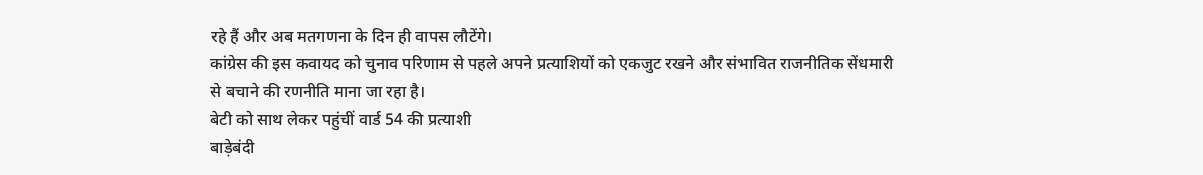रहे हैं और अब मतगणना के दिन ही वापस लौटेंगे।
कांग्रेस की इस कवायद को चुनाव परिणाम से पहले अपने प्रत्याशियों को एकजुट रखने और संभावित राजनीतिक सेंधमारी से बचाने की रणनीति माना जा रहा है।
बेटी को साथ लेकर पहुंचीं वार्ड 54 की प्रत्याशी
बाड़ेबंदी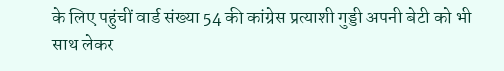के लिए पहुंचीं वार्ड संख्या 54 की कांग्रेस प्रत्याशी गुड्डी अपनी बेटी को भी साथ लेकर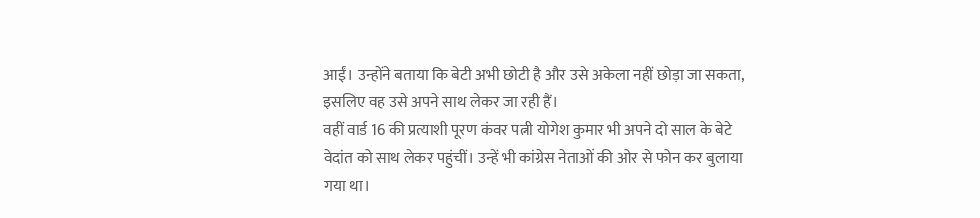आईं। उन्होंने बताया कि बेटी अभी छोटी है और उसे अकेला नहीं छोड़ा जा सकता, इसलिए वह उसे अपने साथ लेकर जा रही हैं।
वहीं वार्ड 16 की प्रत्याशी पूरण कंवर पत्नी योगेश कुमार भी अपने दो साल के बेटे वेदांत को साथ लेकर पहुंचीं। उन्हें भी कांग्रेस नेताओं की ओर से फोन कर बुलाया गया था।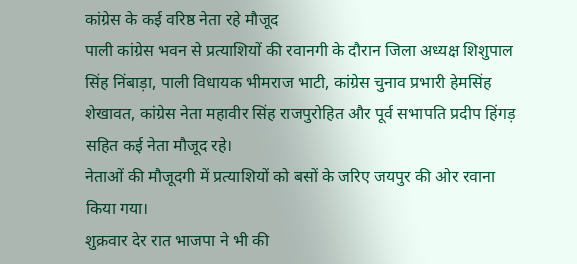कांग्रेस के कई वरिष्ठ नेता रहे मौजूद
पाली कांग्रेस भवन से प्रत्याशियों की रवानगी के दौरान जिला अध्यक्ष शिशुपाल सिंह निंबाड़ा, पाली विधायक भीमराज भाटी, कांग्रेस चुनाव प्रभारी हेमसिंह शेखावत, कांग्रेस नेता महावीर सिंह राजपुरोहित और पूर्व सभापति प्रदीप हिंगड़ सहित कई नेता मौजूद रहे।
नेताओं की मौजूदगी में प्रत्याशियों को बसों के जरिए जयपुर की ओर रवाना किया गया।
शुक्रवार देर रात भाजपा ने भी की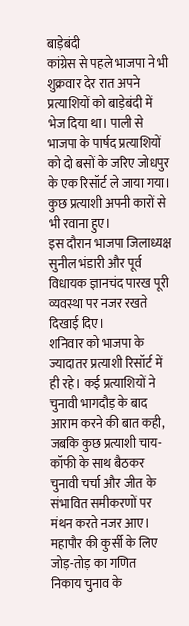बाड़ेबंदी
कांग्रेस से पहले भाजपा ने भी शुक्रवार देर रात अपने प्रत्याशियों को बाड़ेबंदी में भेज दिया था। पाली से भाजपा के पार्षद प्रत्याशियों को दो बसों के जरिए जोधपुर के एक रिसॉर्ट ले जाया गया। कुछ प्रत्याशी अपनी कारों से भी रवाना हुए।
इस दौरान भाजपा जिलाध्यक्ष सुनील भंडारी और पूर्व विधायक ज्ञानचंद पारख पूरी व्यवस्था पर नजर रखते दिखाई दिए।
शनिवार को भाजपा के ज्यादातर प्रत्याशी रिसॉर्ट में ही रहे। कई प्रत्याशियों ने चुनावी भागदौड़ के बाद आराम करने की बात कही, जबकि कुछ प्रत्याशी चाय-कॉफी के साथ बैठकर चुनावी चर्चा और जीत के संभावित समीकरणों पर मंथन करते नजर आए।
महापौर की कुर्सी के लिए जोड़-तोड़ का गणित
निकाय चुनाव के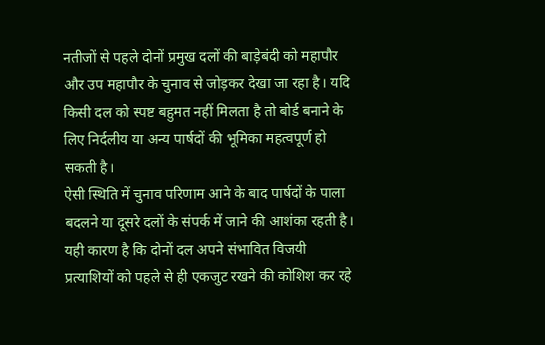नतीजों से पहले दोनों प्रमुख दलों की बाड़ेबंदी को महापौर और उप महापौर के चुनाव से जोड़कर देखा जा रहा है। यदि किसी दल को स्पष्ट बहुमत नहीं मिलता है तो बोर्ड बनाने के लिए निर्दलीय या अन्य पार्षदों की भूमिका महत्वपूर्ण हो सकती है।
ऐसी स्थिति में चुनाव परिणाम आने के बाद पार्षदों के पाला बदलने या दूसरे दलों के संपर्क में जाने की आशंका रहती है। यही कारण है कि दोनों दल अपने संभावित विजयी प्रत्याशियों को पहले से ही एकजुट रखने की कोशिश कर रहे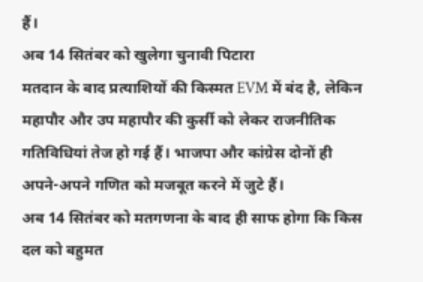हैं।
अब 14 सितंबर को खुलेगा चुनावी पिटारा
मतदान के बाद प्रत्याशियों की किस्मत EVM में बंद है, लेकिन महापौर और उप महापौर की कुर्सी को लेकर राजनीतिक गतिविधियां तेज हो गई हैं। भाजपा और कांग्रेस दोनों ही अपने-अपने गणित को मजबूत करने में जुटे हैं।
अब 14 सितंबर को मतगणना के बाद ही साफ होगा कि किस दल को बहुमत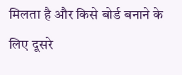मिलता है और किसे बोर्ड बनाने के लिए दूसरे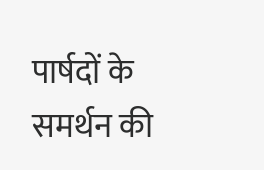पार्षदों के समर्थन की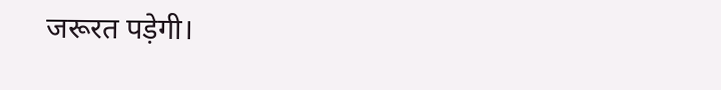जरूरत पड़ेगी।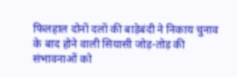फिलहाल दोनों दलों की बाड़ेबंदी ने निकाय चुनाव के बाद होने वाली सियासी जोड़-तोड़ की संभावनाओं को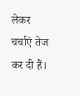लेकर चर्चाएं तेज कर दी हैं।